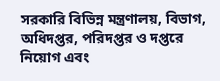সরকারি বিভিন্ন মন্ত্রণালয়, বিভাগ, অধিদপ্তর, পরিদপ্তর ও দপ্তরে নিয়োগ এবং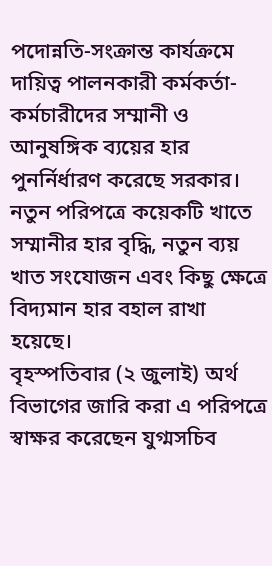পদোন্নতি-সংক্রান্ত কার্যক্রমে দায়িত্ব পালনকারী কর্মকর্তা-কর্মচারীদের সম্মানী ও আনুষঙ্গিক ব্যয়ের হার পুনর্নির্ধারণ করেছে সরকার। নতুন পরিপত্রে কয়েকটি খাতে সম্মানীর হার বৃদ্ধি, নতুন ব্যয় খাত সংযোজন এবং কিছু ক্ষেত্রে বিদ্যমান হার বহাল রাখা হয়েছে।
বৃহস্পতিবার (২ জুলাই) অর্থ বিভাগের জারি করা এ পরিপত্রে স্বাক্ষর করেছেন যুগ্মসচিব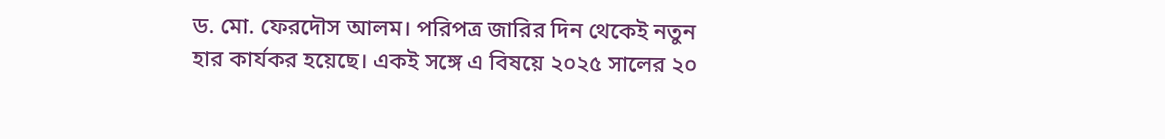ড. মো. ফেরদৌস আলম। পরিপত্র জারির দিন থেকেই নতুন হার কার্যকর হয়েছে। একই সঙ্গে এ বিষয়ে ২০২৫ সালের ২০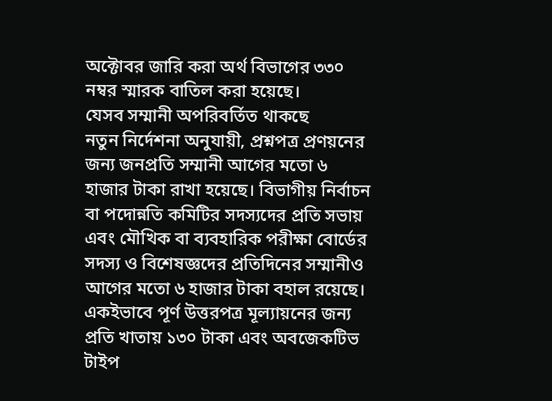অক্টোবর জারি করা অর্থ বিভাগের ৩৩০ নম্বর স্মারক বাতিল করা হয়েছে।
যেসব সম্মানী অপরিবর্তিত থাকছে
নতুন নির্দেশনা অনুযায়ী, প্রশ্নপত্র প্রণয়নের জন্য জনপ্রতি সম্মানী আগের মতো ৬ হাজার টাকা রাখা হয়েছে। বিভাগীয় নির্বাচন বা পদোন্নতি কমিটির সদস্যদের প্রতি সভায় এবং মৌখিক বা ব্যবহারিক পরীক্ষা বোর্ডের সদস্য ও বিশেষজ্ঞদের প্রতিদিনের সম্মানীও আগের মতো ৬ হাজার টাকা বহাল রয়েছে।
একইভাবে পূর্ণ উত্তরপত্র মূল্যায়নের জন্য প্রতি খাতায় ১৩০ টাকা এবং অবজেকটিভ টাইপ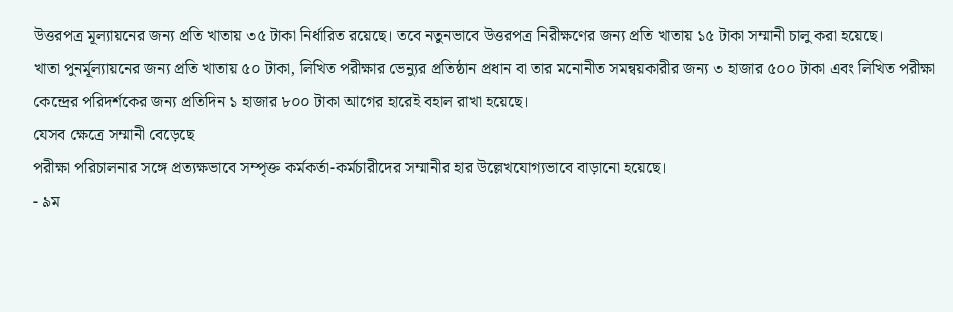উত্তরপত্র মূল্যায়নের জন্য প্রতি খাতায় ৩৫ টাকা নির্ধারিত রয়েছে। তবে নতুনভাবে উত্তরপত্র নিরীক্ষণের জন্য প্রতি খাতায় ১৫ টাকা সম্মানী চালু করা হয়েছে।
খাতা পুনর্মূল্যায়নের জন্য প্রতি খাতায় ৫০ টাকা, লিখিত পরীক্ষার ভেন্যুর প্রতিষ্ঠান প্রধান বা তার মনোনীত সমন্বয়কারীর জন্য ৩ হাজার ৫০০ টাকা এবং লিখিত পরীক্ষা কেন্দ্রের পরিদর্শকের জন্য প্রতিদিন ১ হাজার ৮০০ টাকা আগের হারেই বহাল রাখা হয়েছে।
যেসব ক্ষেত্রে সম্মানী বেড়েছে
পরীক্ষা পরিচালনার সঙ্গে প্রত্যক্ষভাবে সম্পৃক্ত কর্মকর্তা-কর্মচারীদের সম্মানীর হার উল্লেখযোগ্যভাবে বাড়ানো হয়েছে।
- ৯ম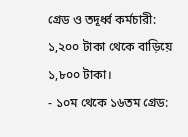গ্রেড ও তদূর্ধ্ব কর্মচারী: ১,২০০ টাকা থেকে বাড়িয়ে ১,৮০০ টাকা।
- ১০ম থেকে ১৬তম গ্রেড: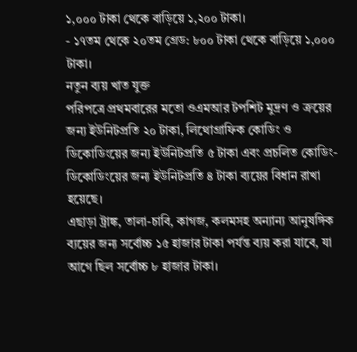১,০০০ টাকা থেকে বাড়িয়ে ১,২০০ টাকা।
- ১৭তম থেকে ২০তম গ্রেড: ৮০০ টাকা থেকে বাড়িয়ে ১,০০০ টাকা।
নতুন ব্যয় খাত যুক্ত
পরিপত্রে প্রথমবারের মতো ওএমআর টপশিট মুদ্রণ ও ক্রয়ের জন্য ইউনিটপ্রতি ২০ টাকা, লিথোগ্রাফিক কোডিং ও ডিকোডিংয়ের জন্য ইউনিটপ্রতি ৫ টাকা এবং প্রচলিত কোডিং-ডিকোডিংয়ের জন্য ইউনিটপ্রতি ৪ টাকা ব্যয়ের বিধান রাখা হয়েছে।
এছাড়া ট্রাঙ্ক, তালা-চাবি, কাগজ, কলমসহ অন্যান্য আনুষঙ্গিক ব্যয়ের জন্য সর্বোচ্চ ১৫ হাজার টাকা পর্যন্ত ব্যয় করা যাবে, যা আগে ছিল সর্বোচ্চ ৮ হাজার টাকা।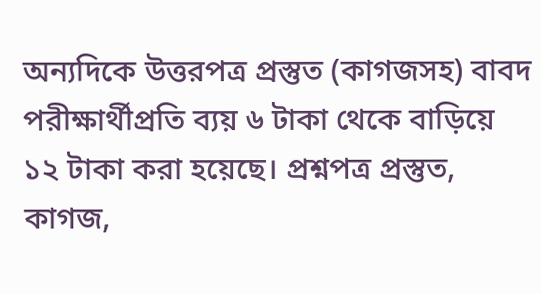অন্যদিকে উত্তরপত্র প্রস্তুত (কাগজসহ) বাবদ পরীক্ষার্থীপ্রতি ব্যয় ৬ টাকা থেকে বাড়িয়ে ১২ টাকা করা হয়েছে। প্রশ্নপত্র প্রস্তুত, কাগজ,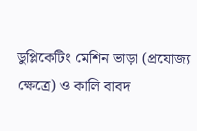ডুপ্লিকেটিং মেশিন ভাড়া (প্রযোজ্য ক্ষেত্রে) ও কালি বাবদ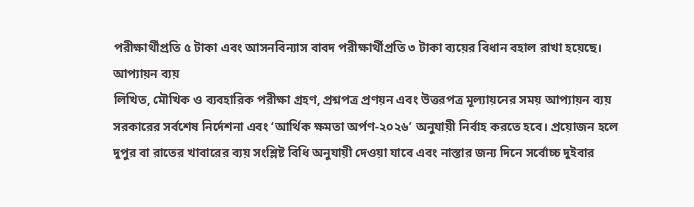পরীক্ষার্থীপ্রতি ৫ টাকা এবং আসনবিন্যাস বাবদ পরীক্ষার্থীপ্রতি ৩ টাকা ব্যয়ের বিধান বহাল রাখা হয়েছে।
আপ্যায়ন ব্যয়
লিখিত, মৌখিক ও ব্যবহারিক পরীক্ষা গ্রহণ, প্রশ্নপত্র প্রণয়ন এবং উত্তরপত্র মূল্যায়নের সময় আপ্যায়ন ব্যয় সরকারের সর্বশেষ নির্দেশনা এবং ‘আর্থিক ক্ষমতা অর্পণ-২০২৬’ অনুযায়ী নির্বাহ করতে হবে। প্রয়োজন হলে দুপুর বা রাতের খাবারের ব্যয় সংশ্লিষ্ট বিধি অনুযায়ী দেওয়া যাবে এবং নাস্তার জন্য দিনে সর্বোচ্চ দুইবার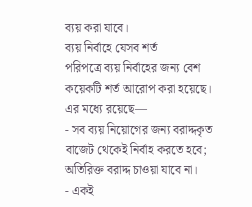ব্যয় করা যাবে।
ব্যয় নির্বাহে যেসব শর্ত
পরিপত্রে ব্যয় নির্বাহের জন্য বেশ কয়েকটি শর্ত আরোপ করা হয়েছে। এর মধ্যে রয়েছে—
- সব ব্যয় নিয়োগের জন্য বরাদ্দকৃত বাজেট থেকেই নির্বাহ করতে হবে; অতিরিক্ত বরাদ্দ চাওয়া যাবে না।
- একই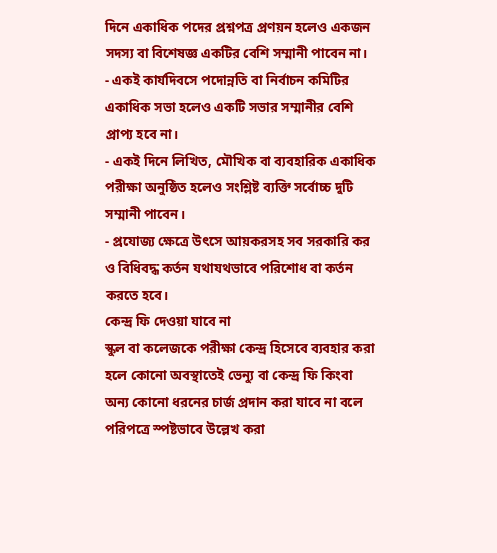দিনে একাধিক পদের প্রশ্নপত্র প্রণয়ন হলেও একজন সদস্য বা বিশেষজ্ঞ একটির বেশি সম্মানী পাবেন না।
- একই কার্যদিবসে পদোন্নতি বা নির্বাচন কমিটির একাধিক সভা হলেও একটি সভার সম্মানীর বেশি প্রাপ্য হবে না।
- একই দিনে লিখিত, মৌখিক বা ব্যবহারিক একাধিক পরীক্ষা অনুষ্ঠিত হলেও সংশ্লিষ্ট ব্যক্তি সর্বোচ্চ দুটি সম্মানী পাবেন।
- প্রযোজ্য ক্ষেত্রে উৎসে আয়করসহ সব সরকারি কর ও বিধিবদ্ধ কর্তন যথাযথভাবে পরিশোধ বা কর্তন করতে হবে।
কেন্দ্র ফি দেওয়া যাবে না
স্কুল বা কলেজকে পরীক্ষা কেন্দ্র হিসেবে ব্যবহার করা হলে কোনো অবস্থাতেই ভেন্যু বা কেন্দ্র ফি কিংবা অন্য কোনো ধরনের চার্জ প্রদান করা যাবে না বলে পরিপত্রে স্পষ্টভাবে উল্লেখ করা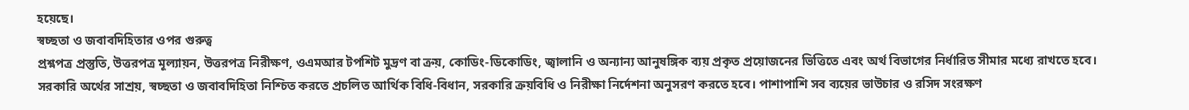হয়েছে।
স্বচ্ছতা ও জবাবদিহিতার ওপর গুরুত্ব
প্রশ্নপত্র প্রস্তুতি, উত্তরপত্র মূল্যায়ন, উত্তরপত্র নিরীক্ষণ, ওএমআর টপশিট মুদ্রণ বা ক্রয়, কোডিং-ডিকোডিং, জ্বালানি ও অন্যান্য আনুষঙ্গিক ব্যয় প্রকৃত প্রয়োজনের ভিত্তিতে এবং অর্থ বিভাগের নির্ধারিত সীমার মধ্যে রাখতে হবে।
সরকারি অর্থের সাশ্রয়, স্বচ্ছতা ও জবাবদিহিতা নিশ্চিত করতে প্রচলিত আর্থিক বিধি-বিধান, সরকারি ক্রয়বিধি ও নিরীক্ষা নির্দেশনা অনুসরণ করতে হবে। পাশাপাশি সব ব্যয়ের ভাউচার ও রসিদ সংরক্ষণ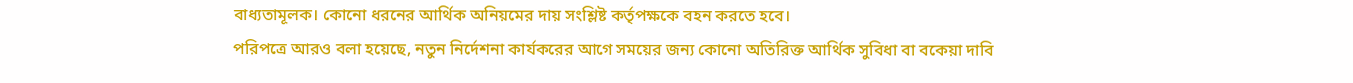বাধ্যতামূলক। কোনো ধরনের আর্থিক অনিয়মের দায় সংশ্লিষ্ট কর্তৃপক্ষকে বহন করতে হবে।
পরিপত্রে আরও বলা হয়েছে, নতুন নির্দেশনা কার্যকরের আগে সময়ের জন্য কোনো অতিরিক্ত আর্থিক সুবিধা বা বকেয়া দাবি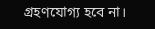গ্রহণযোগ্য হবে না।